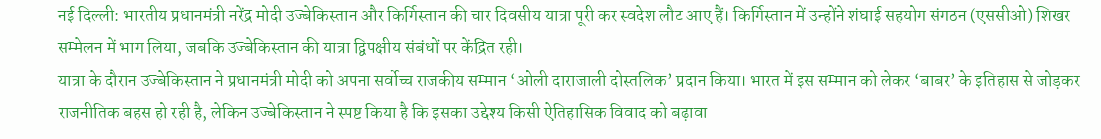नई दिल्ली: भारतीय प्रधानमंत्री नरेंद्र मोदी उज्बेकिस्तान और किर्गिस्तान की चार दिवसीय यात्रा पूरी कर स्वदेश लौट आए हैं। किर्गिस्तान में उन्होंने शंघाई सहयोग संगठन (एससीओ) शिखर सम्मेलन में भाग लिया, जबकि उज्बेकिस्तान की यात्रा द्विपक्षीय संबंधों पर केंद्रित रही।
यात्रा के दौरान उज्बेकिस्तान ने प्रधानमंत्री मोदी को अपना सर्वोच्च राजकीय सम्मान ‘ओली दाराजाली दोस्तलिक’ प्रदान किया। भारत में इस सम्मान को लेकर ‘बाबर’ के इतिहास से जोड़कर राजनीतिक बहस हो रही है, लेकिन उज्बेकिस्तान ने स्पष्ट किया है कि इसका उद्देश्य किसी ऐतिहासिक विवाद को बढ़ावा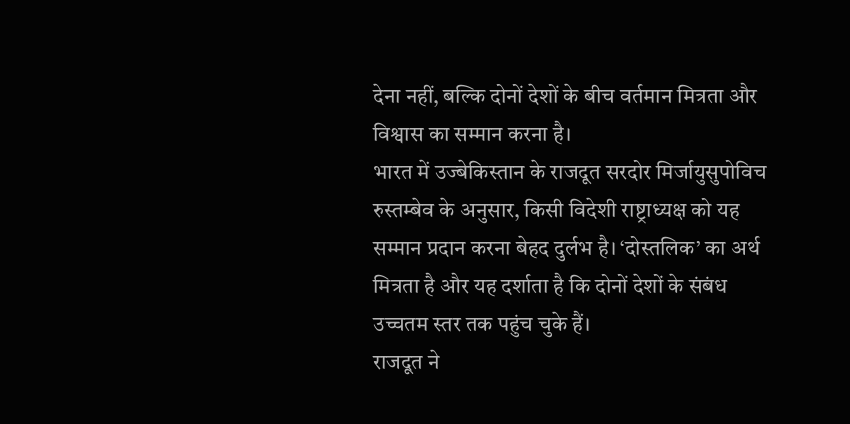देना नहीं, बल्कि दोनों देशों के बीच वर्तमान मित्रता और विश्वास का सम्मान करना है।
भारत में उज्बेकिस्तान के राजदूत सरदोर मिर्जायुसुपोविच रुस्तम्बेव के अनुसार, किसी विदेशी राष्ट्राध्यक्ष को यह सम्मान प्रदान करना बेहद दुर्लभ है। ‘दोस्तलिक’ का अर्थ मित्रता है और यह दर्शाता है कि दोनों देशों के संबंध उच्चतम स्तर तक पहुंच चुके हैं।
राजदूत ने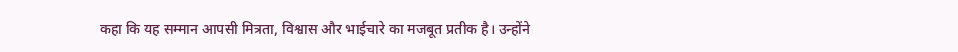कहा कि यह सम्मान आपसी मित्रता, विश्वास और भाईचारे का मजबूत प्रतीक है। उन्होंने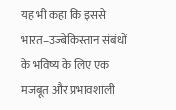यह भी कहा कि इससे भारत–उज्बेकिस्तान संबंधों के भविष्य के लिए एक मजबूत और प्रभावशाली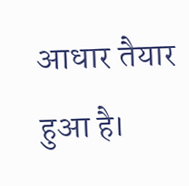आधार तैयार हुआ है।